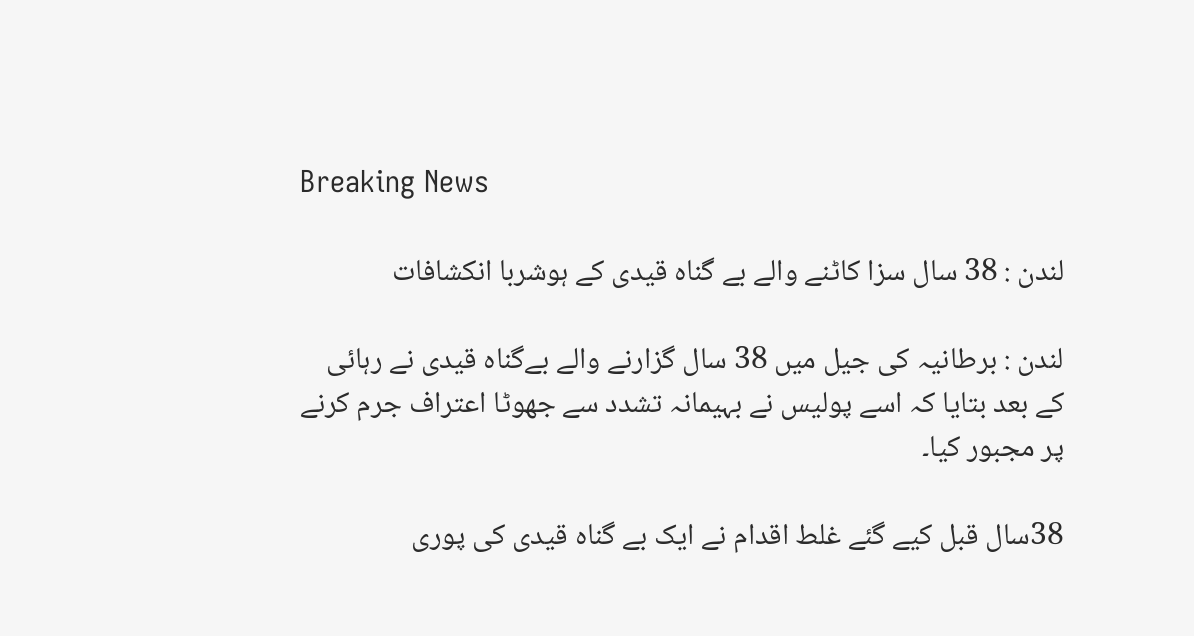Breaking News

لندن : 38 سال سزا کاٹنے والے بے گناہ قیدی کے ہوشربا انکشافات

لندن : برطانیہ کی جیل میں 38 سال گزارنے والے بےگناہ قیدی نے رہائی کے بعد بتایا کہ اسے پولیس نے بہیمانہ تشدد سے جھوٹا اعتراف جرم کرنے پر مجبور کیا۔

38سال قبل کیے گئے غلط اقدام نے ایک بے گناہ قیدی کی پوری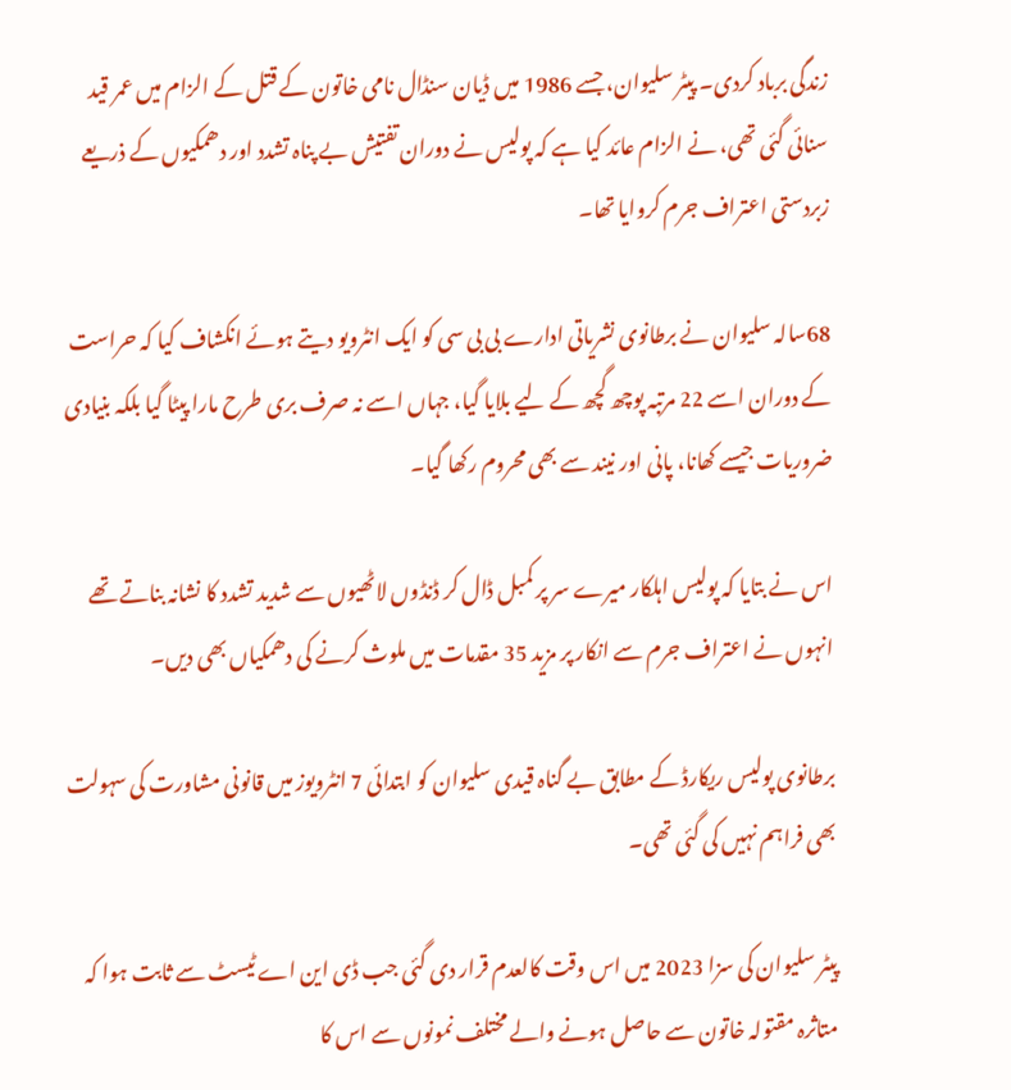زندگی برباد کردی۔ پیٹر سلیوان، جسے 1986 میں ڈیان سنڈال نامی خاتون کے قتل کے الزام میں عمر قید سنائی گئی تھی، نے الزام عائد کیا ہے کہ پولیس نے دوران تفتیش بے پناہ تشدد اور دھمکیوں کے ذریعے زبردستی اعتراف جرم کروایا تھا۔

68سالہ سلیوان نے برطانوی نشریاتی ادارے بی بی سی کو ایک انٹرویو دیتے ہوئے انکشاف کیا کہ حراست کے دوران اسے 22 مرتبہ پوچھ گچھ کے لیے بلایا گیا، جہاں اسے نہ صرف بری طرح مارا پیٹا گیا بلکہ بنیادی ضروریات جیسے کھانا، پانی اور نیند سے بھی محروم رکھا گیا۔

اس نے بتایا کہ پولیس اہلکار میرے سر پر کمبل ڈال کر ڈنڈوں لاٹھیوں سے شدید تشدد کا نشانہ بناتے تھے انہوں نے اعتراف جرم سے انکار پر مزید 35 مقدمات میں ملوث کرنے کی دھمکیاں بھی دیں۔

برطانوی پولیس ریکارڈ کے مطابق بے گناہ قیدی سلیوان کو ابتدائی 7 انٹرویوز میں قانونی مشاورت کی سہولت بھی فراہم نہیں کی گئی تھی۔

پیٹر سلیوان کی سزا 2023 میں اس وقت کالعدم قرار دی گئی جب ڈی این اے ٹیسٹ سے ثابت ہوا کہ متاثرہ مقتولہ خاتون سے حاصل ہونے والے مختلف نمونوں سے اس کا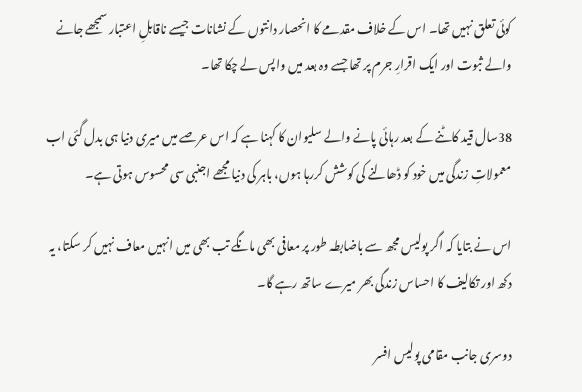کوئی تعلق نہیں تھا۔ اس کے خلاف مقدمے کا انحصار دانتوں کے نشانات جیسے ناقابلِ اعتبار سمجھے جانے والے ثبوت اور ایک اقرارِ جرم پر تھا جسے وہ بعد میں واپس لے چکا تھا۔

38سال قید کاٹنے کے بعد رہائی پانے والے سلیوان کا کہنا ہے کہ اس عرصے میں میری دنیا ہی بدل گئی اب معمولاتِ زندگی میں خود کو ڈھالنے کی کوشش کررہا ہوں، باہر کی دنیا مجھے اجنبی سی محسوس ہوتی ہے۔

اس نے بتایا کہ اگر پولیس مجھ سے باضابطہ طور پر معافی بھی مانگے تب بھی میں انہیں معاف نہیں کر سکتا، یہ دکھ اور تکالیف کا احساس زندگی بھر میرے ساتھ رہے گا۔

دوسری جانب مقامی پولیس افسر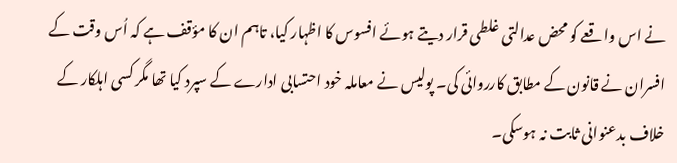نے اس واقعے کو محض عدالتی غلطی قرار دیتے ہوئے افسوس کا اظہار کیا، تاہم ان کا مؤقف ہے کہ اُس وقت کے افسران نے قانون کے مطابق کارروائی کی۔ پولیس نے معاملہ خود احتسابی ادارے کے سپرد کیا تھا مگر کسی اہلکار کے خلاف بدعنوانی ثابت نہ ہوسکی۔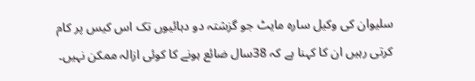سلیوان کی وکیل سارہ مایٹ جو گزشتہ دو دہائیوں تک اس کیس پر کام کرتی رہیں ان کا کہنا ہے کہ 38سال ضائع ہونے کا کوئی ازالہ ممکن نہیں۔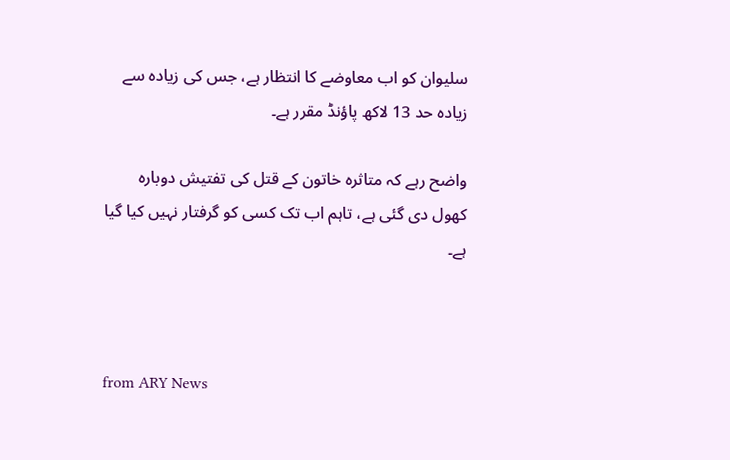سلیوان کو اب معاوضے کا انتظار ہے، جس کی زیادہ سے زیادہ حد 13 لاکھ پاؤنڈ مقرر ہے۔

واضح رہے کہ متاثرہ خاتون کے قتل کی تفتیش دوبارہ کھول دی گئی ہے، تاہم اب تک کسی کو گرفتار نہیں کیا گیا ہے۔



from ARY News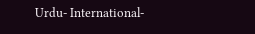Urdu- International-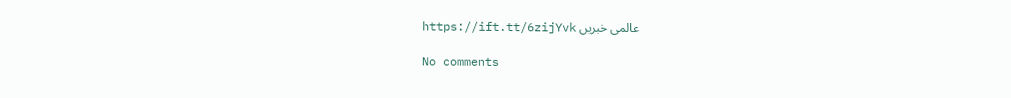عالمی خبریں https://ift.tt/6zijYvk

No comments